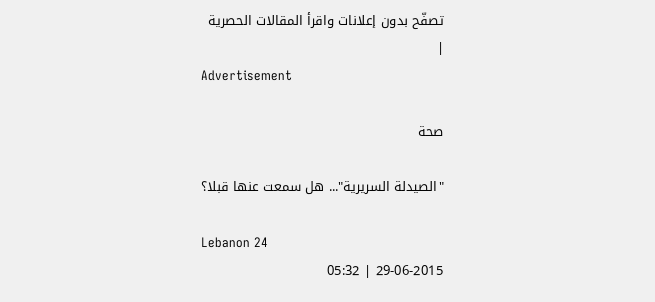تصفّح بدون إعلانات واقرأ المقالات الحصرية
|
Advertisement

صحة

"الصيدلة السريرية"... هل سمعت عنها قبلا؟

Lebanon 24
29-06-2015 | 05:32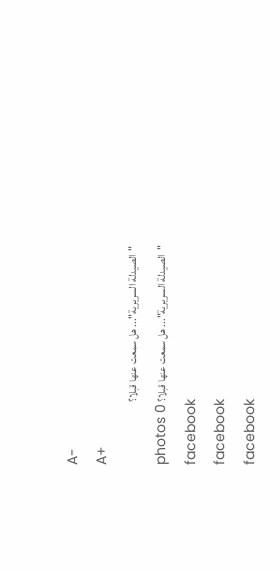A-
A+
"الصيدلة السريرية"... هل سمعت عنها قبلا؟
"الصيدلة السريرية"... هل سمعت عنها قبلا؟ photos 0
facebook
facebook
facebook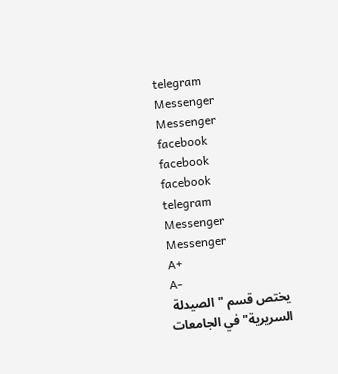telegram
Messenger
Messenger
facebook
facebook
facebook
telegram
Messenger
Messenger
A+
A-
يختص قسم "الصيدلة السريرية" في الجامعات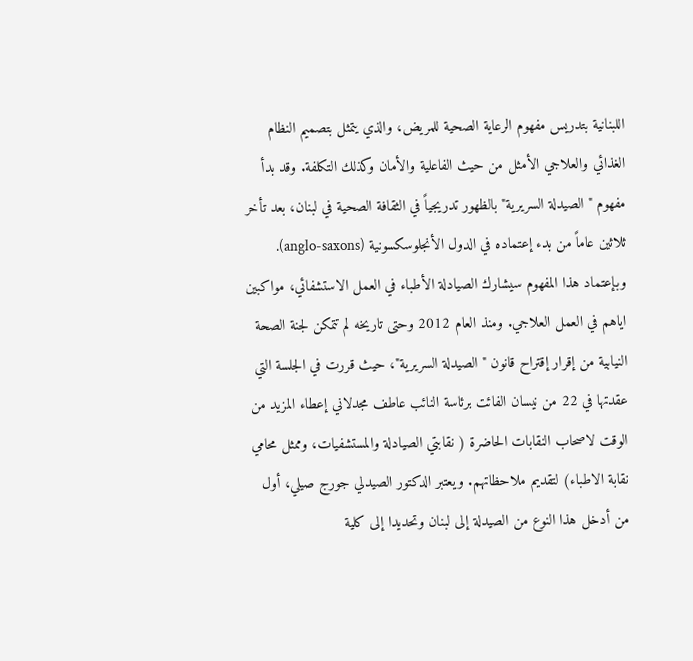اللبنانية بتدريس مفهوم الرعاية الصحية للمريض، والذي يتمثل بتصميم النظام الغذائي والعلاجي الأمثل من حيث الفاعلية والأمان وكذلك التكلفة. وقد بدأ مفهوم "الصيدلة السريرية" بالظهور تدريجياً في الثقافة الصحية في لبنان، بعد تأخر ثلاثين عاماً من بدء إعتماده في الدول الأنجلوسكسونية (anglo-saxons). وبإعتماد هذا المفهوم سيشارك الصيادلة الأطباء في العمل الاستشفائي، مواكبين اياهم في العمل العلاجي. ومنذ العام 2012 وحتى تاريخه لم تتمكن لجنة الصحة النيابية من إقرار إقتراح قانون "الصيدلة السريرية"، حيث قررت في الجلسة التي عقدتها في 22 من نيسان الفائت برئاسة النائب عاطف مجدلاني إعطاء المزيد من الوقت لاصحاب النقابات الحاضرة ( نقابتي الصيادلة والمستشفيات، وممثل محامي نقابة الاطباء) لتقديم ملاحظاتهم. ويعتبر الدكتور الصيدلي جورج صيلي، أول من أدخل هذا النوع من الصيدلة إلى لبنان وتحديدا إلى كلية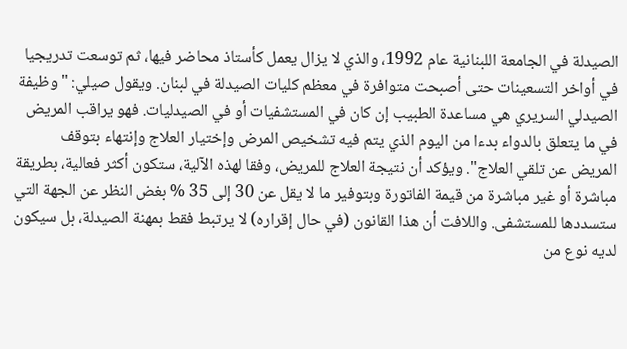الصيدلة في الجامعة اللبنانية عام 1992، والذي لا يزال يعمل كأستاذ محاضر فيها، ثم توسعت تدريجيا في أواخر التسعينات حتى أصبحت متوافرة في معظم كليات الصيدلة في لبنان. ويقول صيلي: "وظيفة الصيدلي السريري هي مساعدة الطبيب إن كان في المستشفيات أو في الصيدليات. فهو يراقب المريض في ما يتعلق بالدواء بدءا من اليوم الذي يتم فيه تشخيص المرض وإختيار العلاج وإنتهاء بتوقف المريض عن تلقي العلاج". ويؤكد أن نتيجة العلاج للمريض، وفقا لهذه الآلية، ستكون أكثر فعالية، بطريقة مباشرة أو غير مباشرة من قيمة الفاتورة وبتوفير ما لا يقل عن 30 إلى 35 % بغض النظر عن الجهة التي ستسددها للمستشفى. واللافت أن هذا القانون (في حال إقراره) لا يرتبط فقط بمهنة الصيدلة، بل سيكون لديه نوع من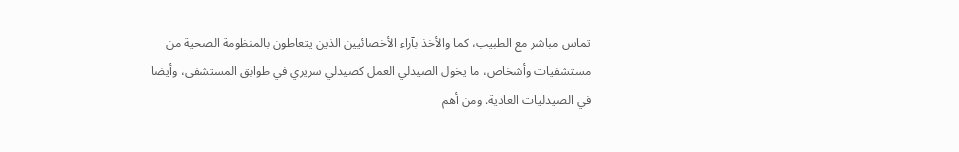تماس مباشر مع الطبيب، كما والأخذ بآراء الأخصائيين الذين يتعاطون بالمنظومة الصحية من مستشفيات وأشخاص، ما يخول الصيدلي العمل كصيدلي سريري في طوابق المستشفى، وأيضا في الصيدليات العادية. ومن أهم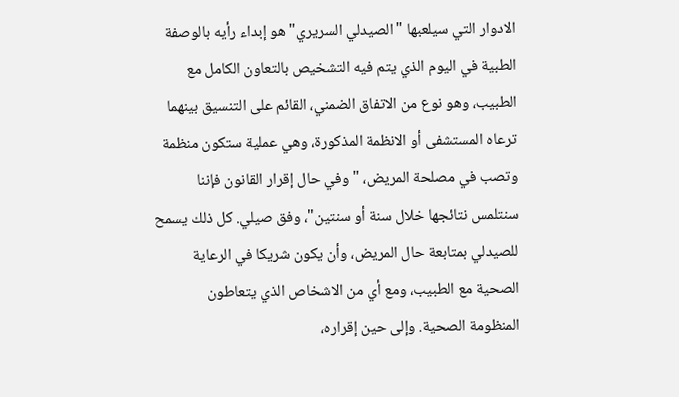الادوار التي سيلعبها "الصيدلي السريري" هو إبداء رأيه بالوصفة الطبية في اليوم الذي يتم فيه التشخيص بالتعاون الكامل مع الطبيب، وهو نوع من الاتفاق الضمني، القائم على التنسيق بينهما ترعاه المستشفى أو الانظمة المذكورة، وهي عملية ستكون منظمة وتصب في مصلحة المريض، "وفي حال إقرار القانون فإننا سنتلمس نتائجها خلال سنة أو سنتين"، وفق صيلي. كل ذلك يسمح للصيدلي بمتابعة حال المريض، وأن يكون شريكا في الرعاية الصحية مع الطبيب، ومع أي من الاشخاص الذي يتعاطون المنظومة الصحية. وإلى حين إقراره،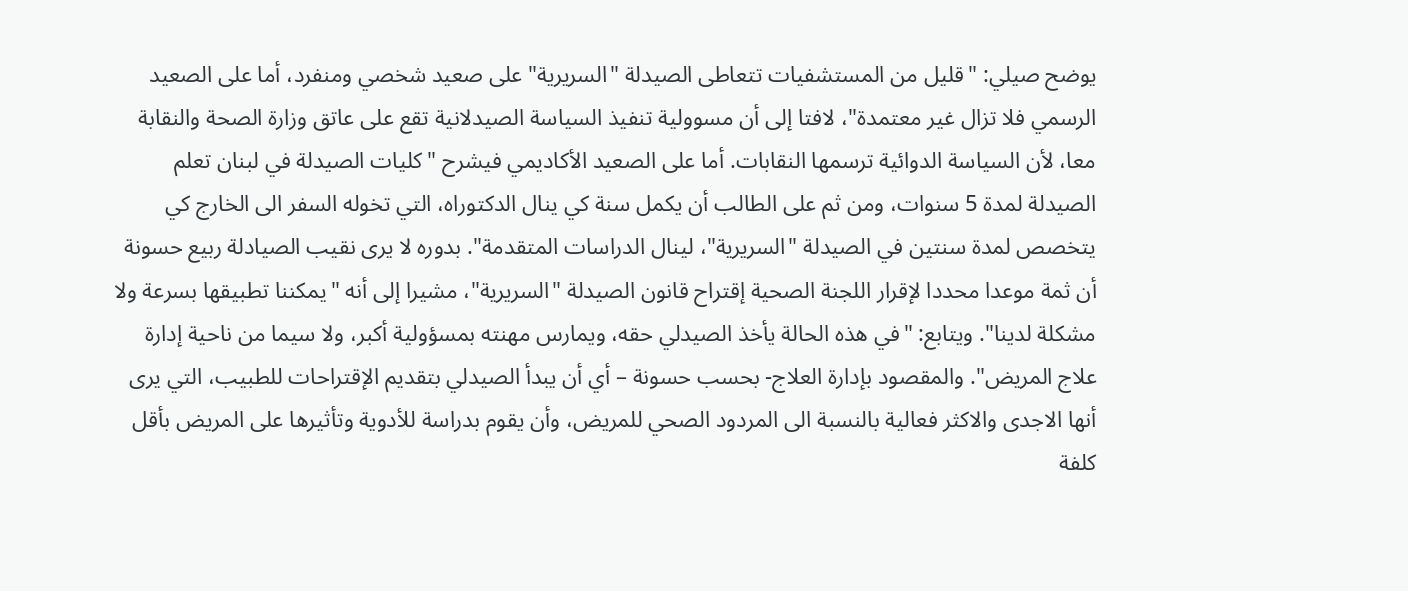يوضح صيلي: "قليل من المستشفيات تتعاطى الصيدلة "السريرية" على صعيد شخصي ومنفرد، أما على الصعيد الرسمي فلا تزال غير معتمدة"، لافتا إلى أن مسوولية تنفيذ السياسة الصيدلانية تقع على عاتق وزارة الصحة والنقابة معا، لأن السياسة الدوائية ترسمها النقابات. أما على الصعيد الأكاديمي فيشرح "كليات الصيدلة في لبنان تعلم الصيدلة لمدة 5 سنوات، ومن ثم على الطالب أن يكمل سنة كي ينال الدكتوراه، التي تخوله السفر الى الخارج كي يتخصص لمدة سنتين في الصيدلة "السريرية"، لينال الدراسات المتقدمة". بدوره لا يرى نقيب الصيادلة ربيع حسونة أن ثمة موعدا محددا لإقرار اللجنة الصحية إقتراح قانون الصيدلة "السريرية"، مشيرا إلى أنه "يمكننا تطبيقها بسرعة ولا مشكلة لدينا". ويتابع: "في هذه الحالة يأخذ الصيدلي حقه، ويمارس مهنته بمسؤولية أكبر، ولا سيما من ناحية إدارة علاج المريض". والمقصود بإدارة العلاج- بحسب حسونة – أي أن يبدأ الصيدلي بتقديم الإقتراحات للطبيب، التي يرى أنها الاجدى والاكثر فعالية بالنسبة الى المردود الصحي للمريض، وأن يقوم بدراسة للأدوية وتأثيرها على المريض بأقل كلفة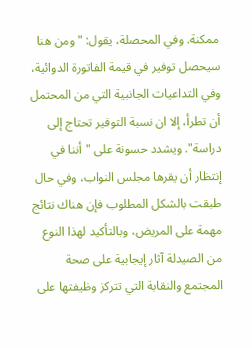ممكنة. وفي المحصلة، يقول: "ومن هنا سيحصل توفير في قيمة الفاتورة الدوائية، وفي التداعيات الجانبية التي من المحتمل أن تطرأ، إلا ان نسبة التوفير تحتاج إلى دراسة". ويشدد حسونة على "أننا في إنتظار أن يقرها مجلس النواب، وفي حال طبقت بالشكل المطلوب فإن هناك نتائج مهمة على المريض، وبالتأكيد لهذا النوع من الصيدلة آثار إيجابية على صحة المجتمع والنقابة التي تتركز وظيفتها على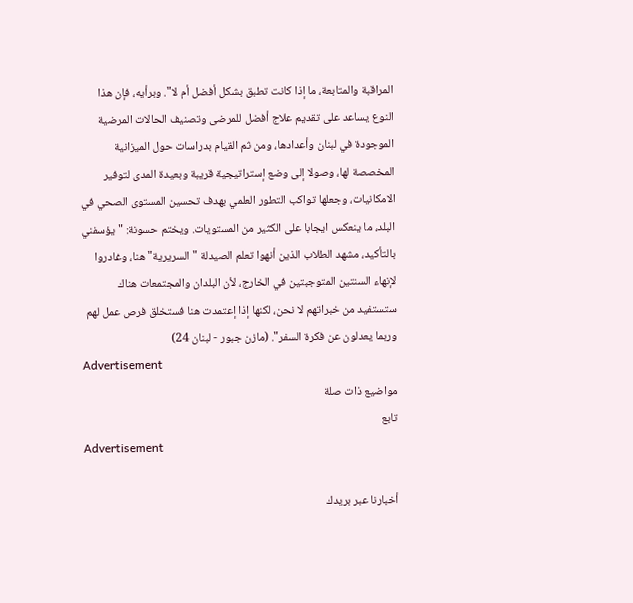المراقبة والمتابعة، ما إذا كانت تطبق بشكل أفضل أم لا". وبرأيه، فإن هذا النوع يساعد على تقديم علاج أفضل للمرضى وتصنيف الحالات المرضية الموجودة في لبنان وأعدادها، ومن ثم القيام بدراسات حول الميزانية المخصصة لها، وصولا إلى وضع إستراتيجية قريبة وبعيدة المدى لتوفير الامكانيات، وجعلها تواكب التطور العلمي بهدف تحسين المستوى الصحي في البلد، ما ينعكس ايجابا على الكثير من المستويات. ويختم حسونة: "يؤسفني بالتأكيد، مشهد الطلاب الذين أنهوا تعلم الصيدلة "السريرية" هنا، وغادروا لإنهاء السنتين المتوجبتين في الخارج، لأن البلدان والمجتمعات هناك ستستفيد من خبراتهم لا نحن، لكنها إذا إعتمدت هنا فستخلق فرص عمل لهم وربما يعدلون عن فكرة السفر". (مازن جبور - لبنان 24)
Advertisement
مواضيع ذات صلة
تابع
Advertisement

أخبارنا عبر بريدك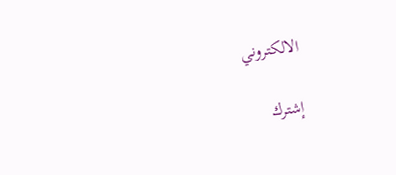الالكتروني

إشترك